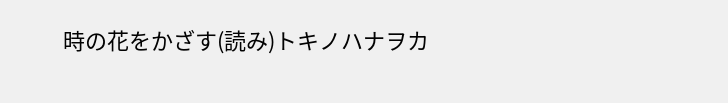時の花をかざす(読み)トキノハナヲカ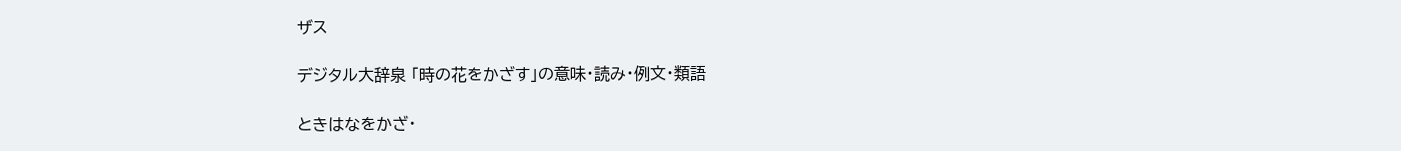ザス

デジタル大辞泉 「時の花をかざす」の意味・読み・例文・類語

ときはなをかざ・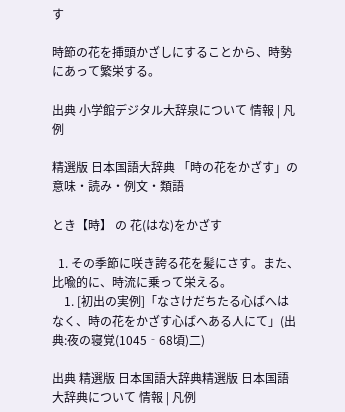す

時節の花を挿頭かざしにすることから、時勢にあって繁栄する。

出典 小学館デジタル大辞泉について 情報 | 凡例

精選版 日本国語大辞典 「時の花をかざす」の意味・読み・例文・類語

とき【時】 の 花(はな)をかざす

  1. その季節に咲き誇る花を髪にさす。また、比喩的に、時流に乗って栄える。
    1. [初出の実例]「なさけだちたる心ばへはなく、時の花をかざす心ばへある人にて」(出典:夜の寝覚(1045‐68頃)二)

出典 精選版 日本国語大辞典精選版 日本国語大辞典について 情報 | 凡例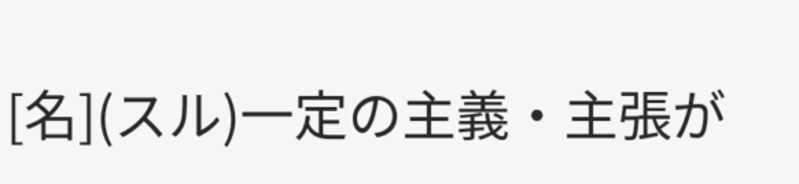[名](スル)一定の主義・主張が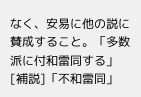なく、安易に他の説に賛成すること。「多数派に付和雷同する」[補説]「不和雷同」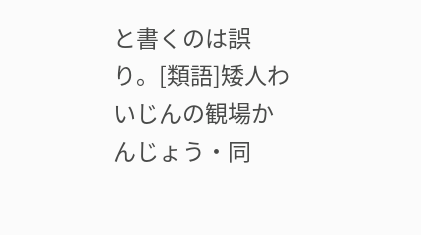と書くのは誤り。[類語]矮人わいじんの観場かんじょう・同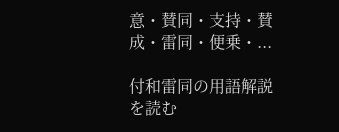意・賛同・支持・賛成・雷同・便乗・...

付和雷同の用語解説を読む